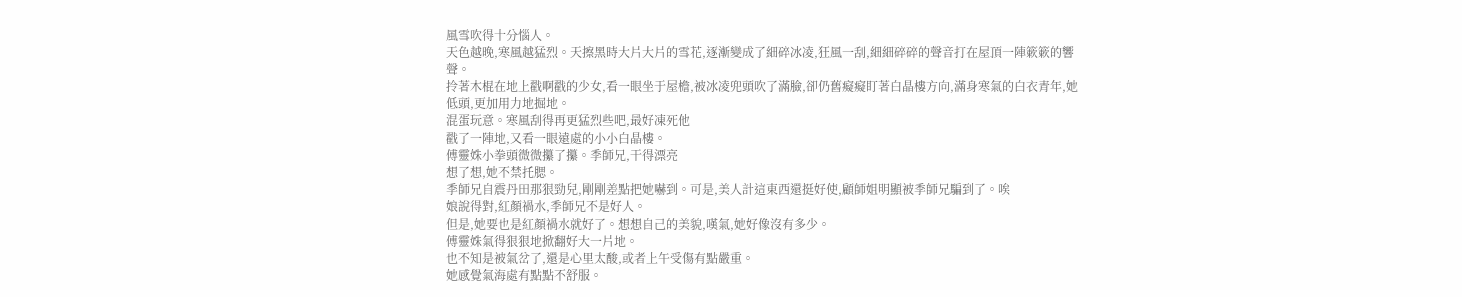風雪吹得十分惱人。
天色越晚,寒風越猛烈。天擦黑時大片大片的雪花,逐漸變成了細碎冰凌,狂風一刮,細細碎碎的聲音打在屋頂一陣簌簌的響聲。
拎著木棍在地上戳啊戳的少女,看一眼坐于屋檐,被冰凌兜頭吹了滿臉,卻仍舊癡癡盯著白晶樓方向,滿身寒氣的白衣青年,她低頭,更加用力地掘地。
混蛋玩意。寒風刮得再更猛烈些吧,最好凍死他
戳了一陣地,又看一眼遠處的小小白晶樓。
傅靈姝小拳頭微微攥了攥。季師兄,干得漂亮
想了想,她不禁托腮。
季師兄自震丹田那狠勁兒,剛剛差點把她嚇到。可是,美人計這東西還挺好使,顧師姐明顯被季師兄騙到了。唉
娘說得對,紅顏禍水,季師兄不是好人。
但是,她要也是紅顏禍水就好了。想想自己的美貌,嘆氣,她好像沒有多少。
傅靈姝氣得狠狠地掀翻好大一片地。
也不知是被氣岔了,還是心里太酸,或者上午受傷有點嚴重。
她感覺氣海處有點點不舒服。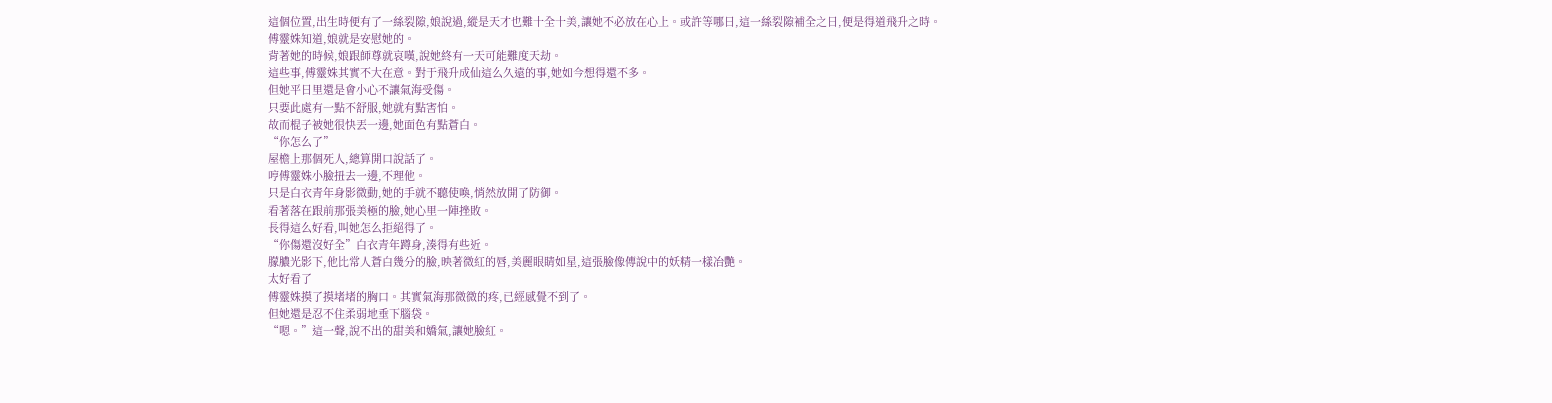這個位置,出生時便有了一絲裂隙,娘說過,縱是天才也難十全十美,讓她不必放在心上。或許等哪日,這一絲裂隙補全之日,便是得道飛升之時。
傅靈姝知道,娘就是安慰她的。
背著她的時候,娘跟師尊就哀嘆,說她終有一天可能難度天劫。
這些事,傅靈姝其實不大在意。對于飛升成仙這么久遠的事,她如今想得還不多。
但她平日里還是會小心不讓氣海受傷。
只要此處有一點不舒服,她就有點害怕。
故而棍子被她很快丟一邊,她面色有點蒼白。
“你怎么了”
屋檐上那個死人,總算開口說話了。
哼傅靈姝小臉扭去一邊,不理他。
只是白衣青年身影微動,她的手就不聽使喚,悄然放開了防御。
看著落在跟前那張美極的臉,她心里一陣挫敗。
長得這么好看,叫她怎么拒絕得了。
“你傷還沒好全”白衣青年蹲身,湊得有些近。
朦膿光影下,他比常人蒼白幾分的臉,映著微紅的唇,美麗眼睛如星,這張臉像傳說中的妖精一樣冶艷。
太好看了
傅靈姝摸了摸堵堵的胸口。其實氣海那微微的疼,已經感覺不到了。
但她還是忍不住柔弱地垂下腦袋。
“嗯。”這一聲,說不出的甜美和嬌氣,讓她臉紅。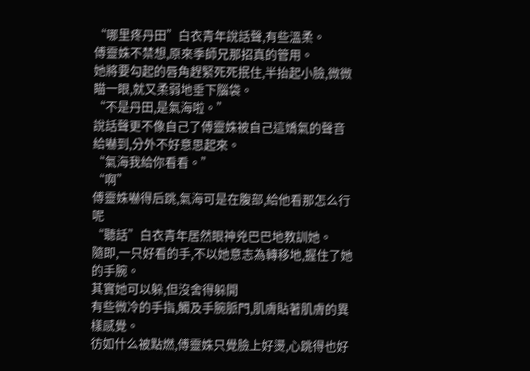“哪里疼丹田”白衣青年說話聲,有些溫柔。
傅靈姝不禁想,原來季師兄那招真的管用。
她將要勾起的唇角趕緊死死抿住,半抬起小臉,微微瞄一眼,就又柔弱地垂下腦袋。
“不是丹田,是氣海啦。”
說話聲更不像自己了傅靈姝被自己這嬌氣的聲音給嚇到,分外不好意思起來。
“氣海我給你看看。”
“啊”
傅靈姝嚇得后跳,氣海可是在腹部,給他看那怎么行呢
“聽話”白衣青年居然眼神兇巴巴地教訓她。
隨即,一只好看的手,不以她意志為轉移地,握住了她的手腕。
其實她可以躲,但沒舍得躲開
有些微冷的手指,觸及手腕脈門,肌膚貼著肌膚的異樣感覺。
彷如什么被點燃,傅靈姝只覺臉上好燙,心跳得也好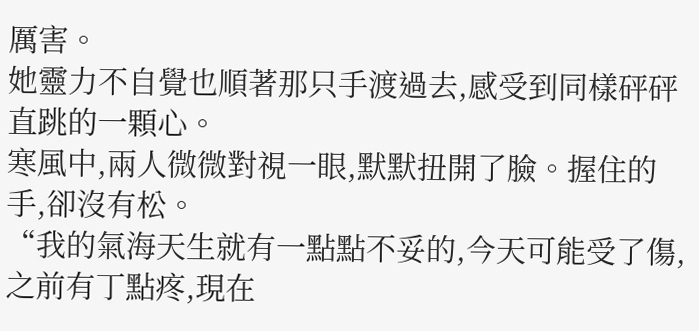厲害。
她靈力不自覺也順著那只手渡過去,感受到同樣砰砰直跳的一顆心。
寒風中,兩人微微對視一眼,默默扭開了臉。握住的手,卻沒有松。
“我的氣海天生就有一點點不妥的,今天可能受了傷,之前有丁點疼,現在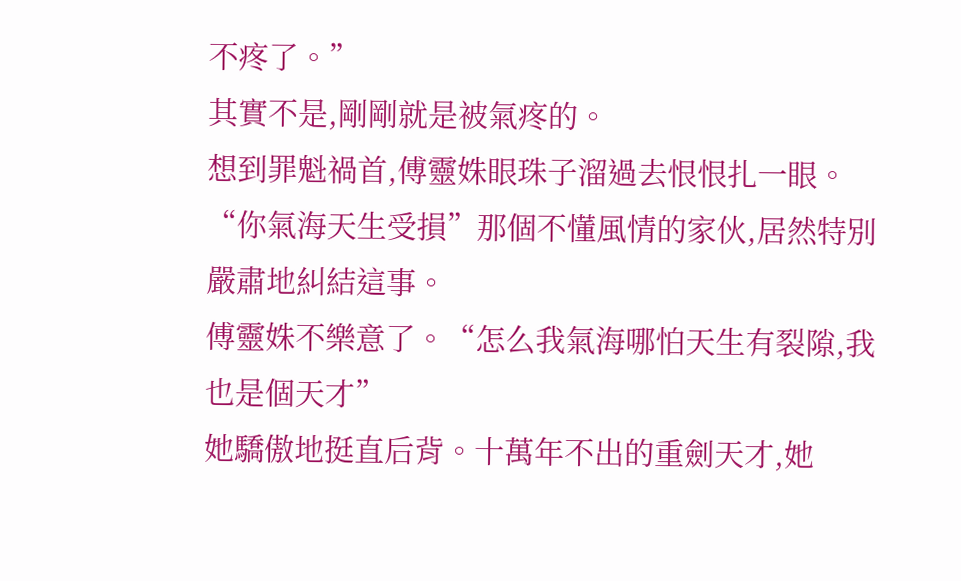不疼了。”
其實不是,剛剛就是被氣疼的。
想到罪魁禍首,傅靈姝眼珠子溜過去恨恨扎一眼。
“你氣海天生受損”那個不懂風情的家伙,居然特別嚴肅地糾結這事。
傅靈姝不樂意了。“怎么我氣海哪怕天生有裂隙,我也是個天才”
她驕傲地挺直后背。十萬年不出的重劍天才,她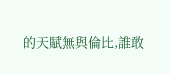的天賦無與倫比,誰敢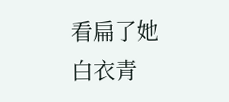看扁了她
白衣青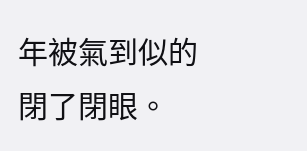年被氣到似的閉了閉眼。